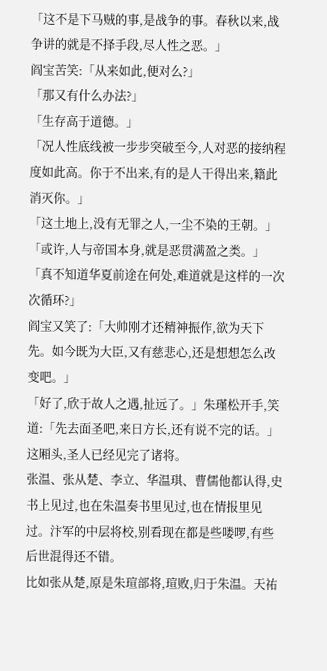「这不是下马贼的事,是战争的事。春秋以来,战争讲的就是不择手段,尽人性之恶。」
阎宝苦笑:「从来如此,便对么?」
「那又有什么办法?」
「生存高于道德。」
「况人性底线被一步步突破至今,人对恶的接纳程度如此高。你于不出来,有的是人干得出来,籍此消灭你。」
「这土地上,没有无罪之人,一尘不染的王朝。」
「或许,人与帝国本身,就是恶贯满盈之类。」
「真不知道华夏前途在何处,难道就是这样的一次次循环?」
阎宝又笑了:「大帅刚才还精神振作,欲为天下先。如今既为大臣,又有慈悲心,还是想想怎么改变吧。」
「好了,欣于故人之遇,扯远了。」朱瑾松开手,笑道:「先去面圣吧,来日方长,还有说不完的话。」
这厢头,圣人已经见完了诸将。
张温、张从楚、李立、华温琪、曹儒他都认得,史书上见过,也在朱温奏书里见过,也在情报里见过。汴军的中层将校,别看现在都是些喽啰,有些后世混得还不错。
比如张从楚,原是朱瑄部将,瑄败,归于朱温。天祐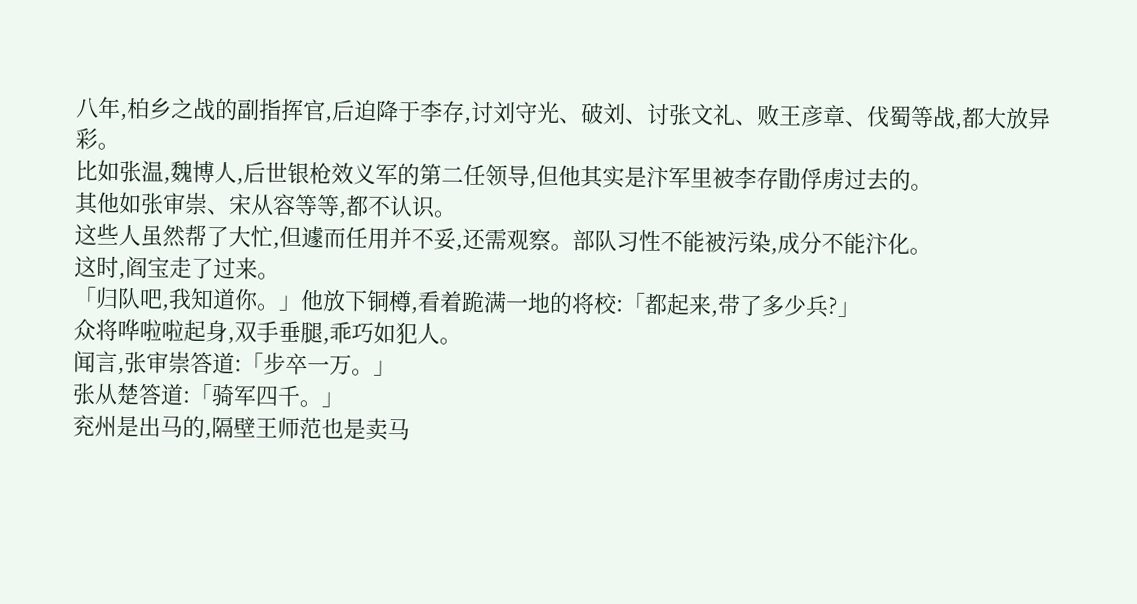八年,柏乡之战的副指挥官,后迫降于李存,讨刘守光、破刘、讨张文礼、败王彦章、伐蜀等战,都大放异彩。
比如张温,魏博人,后世银枪效义军的第二任领导,但他其实是汴军里被李存勖俘虏过去的。
其他如张审崇、宋从容等等,都不认识。
这些人虽然帮了大忙,但遽而任用并不妥,还需观察。部队习性不能被污染,成分不能汴化。
这时,阎宝走了过来。
「归队吧,我知道你。」他放下铜樽,看着跪满一地的将校:「都起来,带了多少兵?」
众将哗啦啦起身,双手垂腿,乖巧如犯人。
闻言,张审崇答道:「步卒一万。」
张从楚答道:「骑军四千。」
兖州是出马的,隔壁王师范也是卖马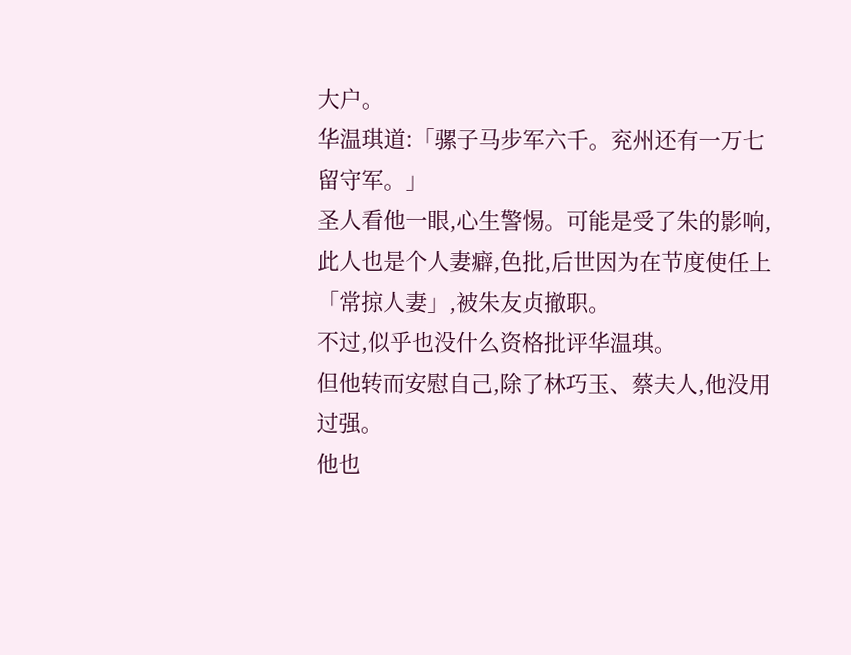大户。
华温琪道:「骡子马步军六千。兖州还有一万七留守军。」
圣人看他一眼,心生警惕。可能是受了朱的影响,此人也是个人妻癖,色批,后世因为在节度使任上「常掠人妻」,被朱友贞撤职。
不过,似乎也没什么资格批评华温琪。
但他转而安慰自己,除了林巧玉、蔡夫人,他没用过强。
他也